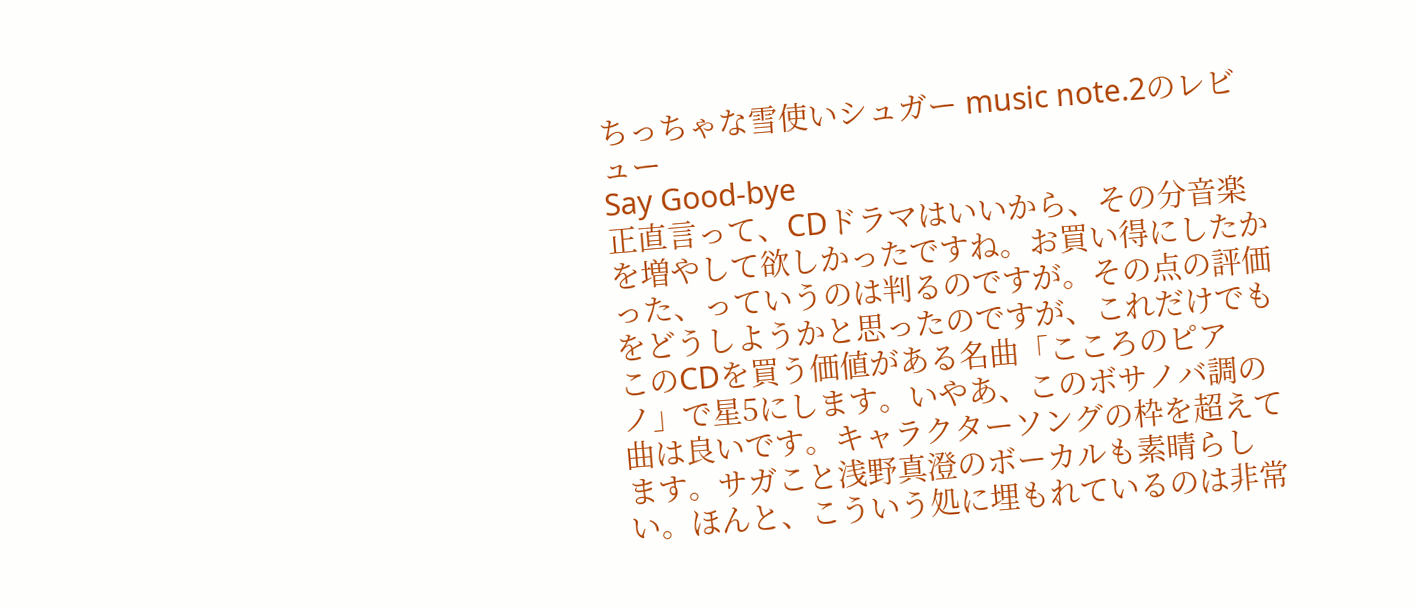ちっちゃな雪使いシュガー music note.2のレビュー
Say Good-bye
正直言って、CDドラマはいいから、その分音楽を増やして欲しかったですね。お買い得にしたかった、っていうのは判るのですが。その点の評価をどうしようかと思ったのですが、これだけでもこのCDを買う価値がある名曲「こころのピアノ」で星5にします。いやあ、このボサノバ調の曲は良いです。キャラクターソングの枠を超えてます。サガこと浅野真澄のボーカルも素晴らしい。ほんと、こういう処に埋もれているのは非常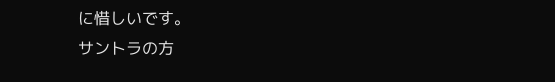に惜しいです。
サントラの方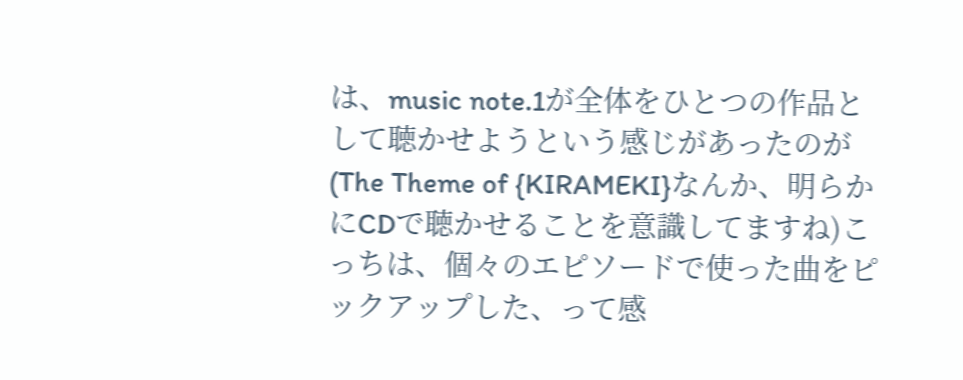は、music note.1が全体をひとつの作品として聴かせようという感じがあったのが(The Theme of {KIRAMEKI}なんか、明らかにCDで聴かせることを意識してますね)こっちは、個々のエピソードで使った曲をピックアップした、って感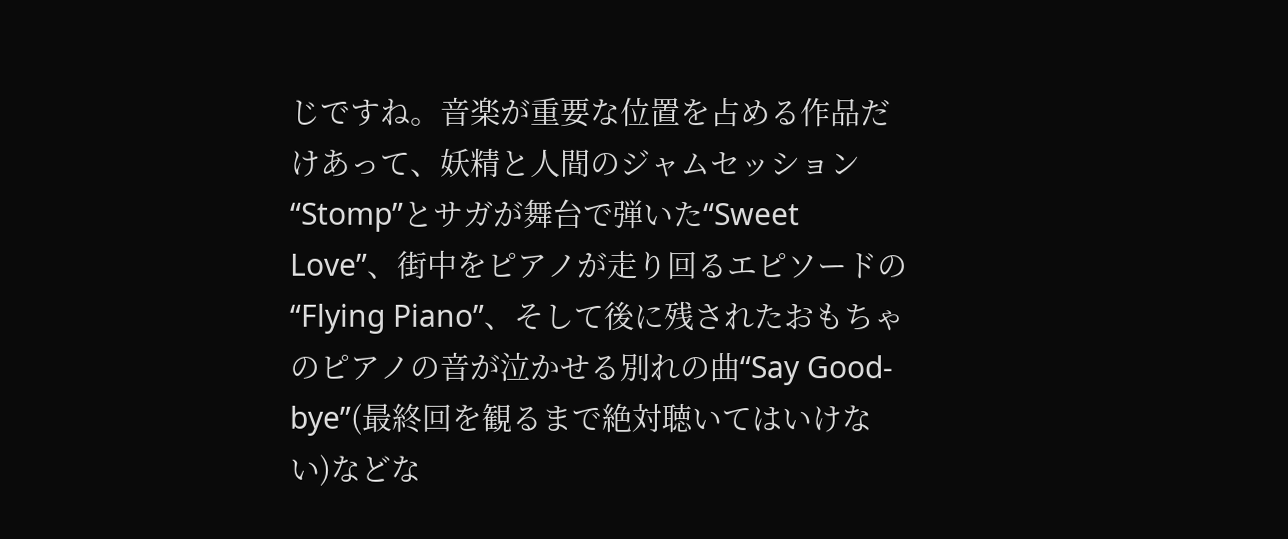じですね。音楽が重要な位置を占める作品だけあって、妖精と人間のジャムセッション“Stomp”とサガが舞台で弾いた“Sweet Love”、街中をピアノが走り回るエピソードの“Flying Piano”、そして後に残されたおもちゃのピアノの音が泣かせる別れの曲“Say Good-bye”(最終回を観るまで絶対聴いてはいけない)などな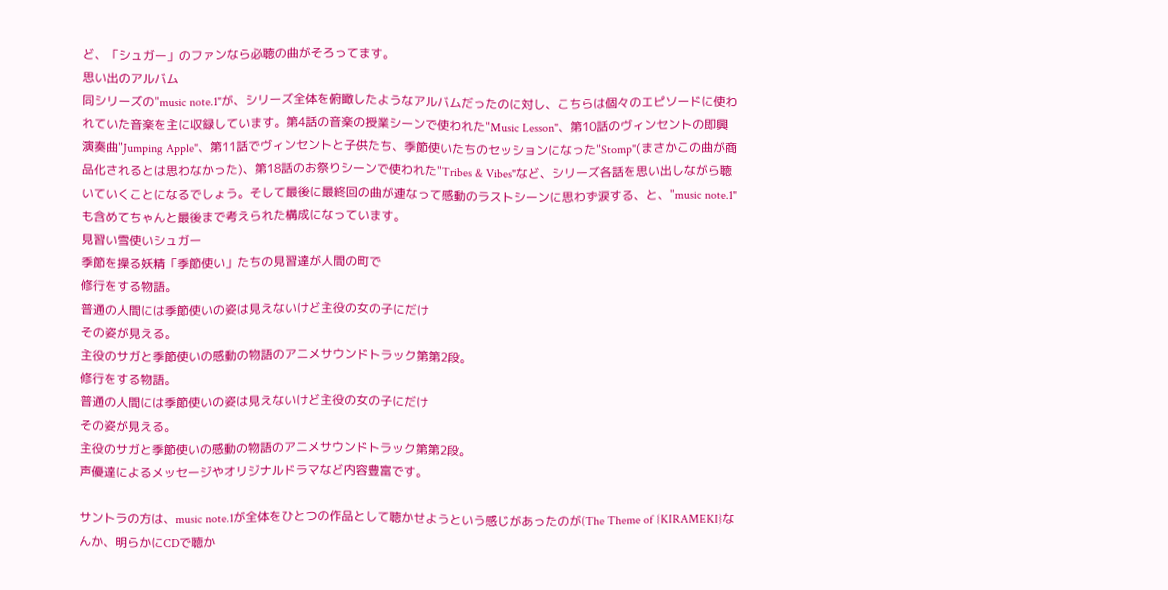ど、「シュガー」のファンなら必聴の曲がそろってます。
思い出のアルバム
同シリーズの"music note.1"が、シリーズ全体を俯瞰したようなアルバムだったのに対し、こちらは個々のエピソードに使われていた音楽を主に収録しています。第4話の音楽の授業シーンで使われた"Music Lesson"、第10話のヴィンセントの即興演奏曲"Jumping Apple"、第11話でヴィンセントと子供たち、季節使いたちのセッションになった"Stomp"(まさかこの曲が商品化されるとは思わなかった)、第18話のお祭りシーンで使われた"Tribes & Vibes"など、シリーズ各話を思い出しながら聴いていくことになるでしょう。そして最後に最終回の曲が連なって感動のラストシーンに思わず涙する、と、"music note.1"も含めてちゃんと最後まで考えられた構成になっています。
見習い雪使いシュガー
季節を操る妖精「季節使い」たちの見習達が人間の町で
修行をする物語。
普通の人間には季節使いの姿は見えないけど主役の女の子にだけ
その姿が見える。
主役のサガと季節使いの感動の物語のアニメサウンドトラック第第2段。
修行をする物語。
普通の人間には季節使いの姿は見えないけど主役の女の子にだけ
その姿が見える。
主役のサガと季節使いの感動の物語のアニメサウンドトラック第第2段。
声優達によるメッセージやオリジナルドラマなど内容豊富です。

サントラの方は、music note.1が全体をひとつの作品として聴かせようという感じがあったのが(The Theme of {KIRAMEKI}なんか、明らかにCDで聴か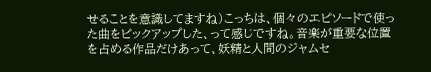せることを意識してますね)こっちは、個々のエピソードで使った曲をピックアップした、って感じですね。音楽が重要な位置を占める作品だけあって、妖精と人間のジャムセ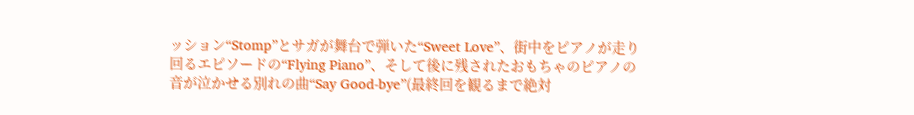ッション“Stomp”とサガが舞台で弾いた“Sweet Love”、街中をピアノが走り回るエピソードの“Flying Piano”、そして後に残されたおもちゃのピアノの音が泣かせる別れの曲“Say Good-bye”(最終回を観るまで絶対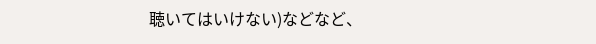聴いてはいけない)などなど、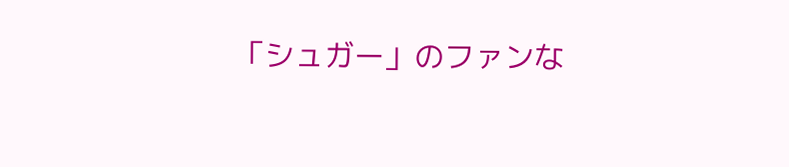「シュガー」のファンな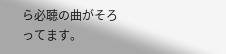ら必聴の曲がそろってます。